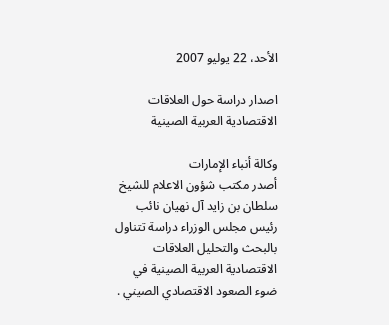الأحد، 22 يوليو 2007

اصدار دراسة حول العلاقات الاقتصادية العربية الصينية

وكالة أنباء الإمارات
أصدر مكتب شؤون الاعلام للشيخ سلطان بن زايد آل نهيان نائب رئيس مجلس الوزراء دراسة تتناول بالبحث والتحليل العلاقات الاقتصادية العربية الصينية في ضوء الصعود الاقتصادي الصيني .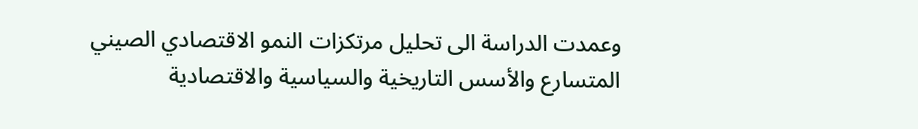وعمدت الدراسة الى تحليل مرتكزات النمو الاقتصادي الصيني المتسارع والأسس التاريخية والسياسية والاقتصادية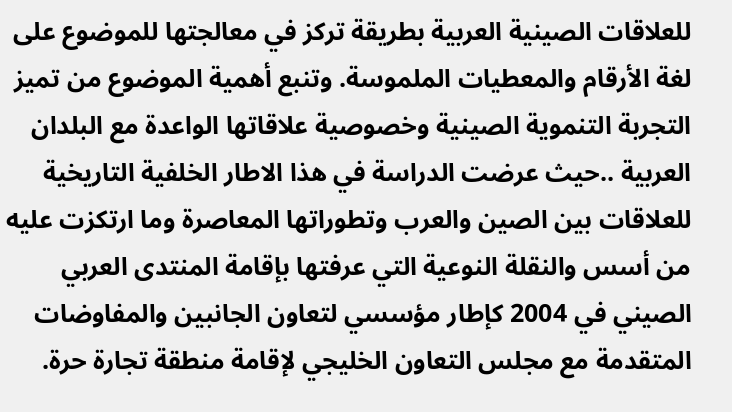للعلاقات الصينية العربية بطريقة تركز في معالجتها للموضوع على لغة الأرقام والمعطيات الملموسة. وتنبع أهمية الموضوع من تميز التجربة التنموية الصينية وخصوصية علاقاتها الواعدة مع البلدان العربية ..حيث عرضت الدراسة في هذا الاطار الخلفية التاريخية للعلاقات بين الصين والعرب وتطوراتها المعاصرة وما ارتكزت عليه من أسس والنقلة النوعية التي عرفتها بإقامة المنتدى العربي الصيني في 2004 كإطار مؤسسي لتعاون الجانبين والمفاوضات المتقدمة مع مجلس التعاون الخليجي لإقامة منطقة تجارة حرة.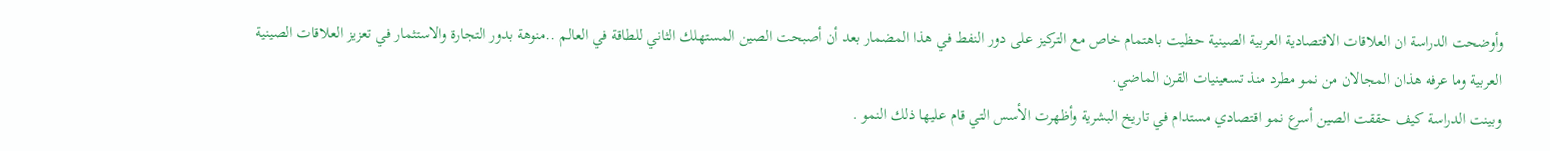وأوضحت الدراسة ان العلاقات الاقتصادية العربية الصينية حظيت باهتمام خاص مع التركيز على دور النفط في هذا المضمار بعد أن أصبحت الصين المستهلك الثاني للطاقة في العالم ..منوهة بدور التجارة والاستثمار في تعزيز العلاقات الصينية العربية وما عرفه هذان المجالان من نمو مطرد منذ تسعينيات القرن الماضي.
وبينت الدراسة كيف حققت الصين أسرع نمو اقتصادي مستدام في تاريخ البشرية وأظهرت الأسس التي قام عليها ذلك النمو .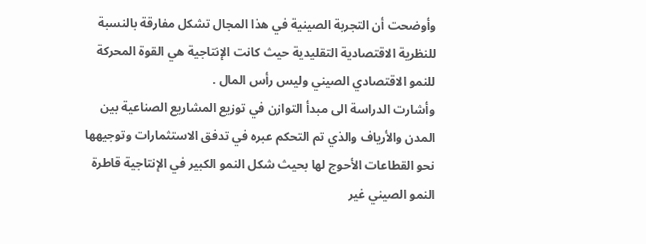وأوضحت أن التجربة الصينية في هذا المجال تشكل مفارقة بالنسبة للنظرية الاقتصادية التقليدية حيث كانت الإنتاجية هي القوة المحركة للنمو الاقتصادي الصيني وليس رأس المال .
وأشارت الدراسة الى مبدأ التوازن في توزيع المشاريع الصناعية بين المدن والأرياف والذي تم التحكم عبره في تدفق الاستثمارات وتوجيهها نحو القطاعات الأحوج لها بحيث شكل النمو الكبير في الإنتاجية قاطرة النمو الصيني غير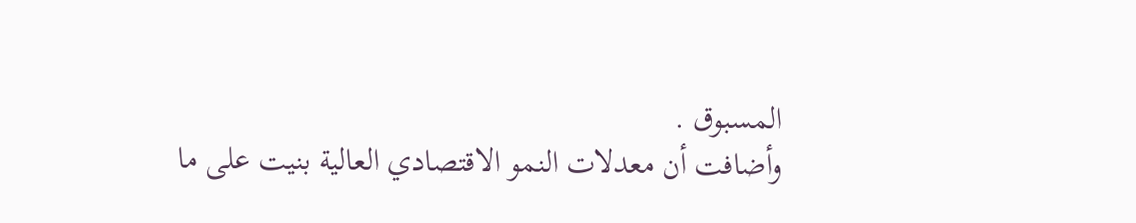المسبوق .
وأضافت أن معدلات النمو الاقتصادي العالية بنيت على ما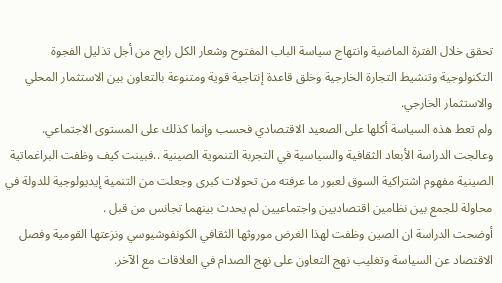تحقق خلال الفترة الماضية وانتهاج سياسة الباب المفتوح وشعار الكل رابح من أجل تذليل الفجوة التكنولوجية وتنشيط التجارة الخارجية وخلق قاعدة إنتاجية قوية ومتنوعة بالتعاون بين الاستثمار المحلي والاستثمار الخارجي.
ولم تعط هذه السياسة أكلها على الصعيد الاقتصادي فحسب وإنما كذلك على المستوى الاجتماعي.
وعالجت الدراسة الأبعاد الثقافية والسياسية في التجربة التنموية الصينية ..فبينت كيف وظفت البراغماتية الصينية مفهوم اشتراكية السوق لعبور ما عرفته من تحولات كبرى وجعلت من التنمية إيديولوجية للدولة في محاولة للجمع بين نظامين اقتصاديين واجتماعيين لم يحدث بينهما تجانس من قبل .
أوضحت الدراسة ان الصين وظفت لهذا الغرض موروثها الثقافي الكونفوشيوسي ونزعتها القومية وفصل الاقتصاد عن السياسة وتغليب نهج التعاون على نهج الصدام في العلاقات مع الآخر.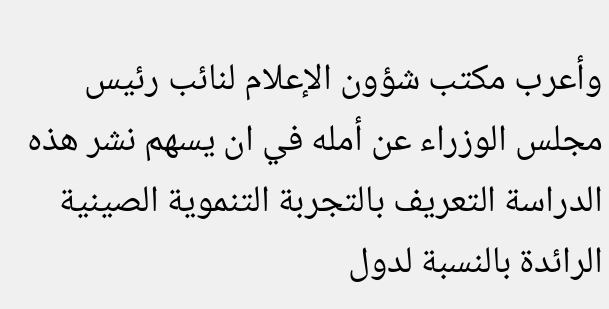وأعرب مكتب شؤون الإعلام لنائب رئيس مجلس الوزراء عن أمله في ان يسهم نشر هذه الدراسة التعريف بالتجربة التنموية الصينية الرائدة بالنسبة لدول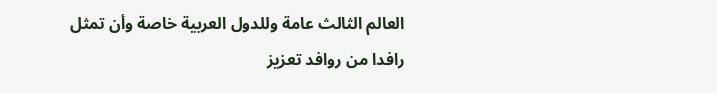العالم الثالث عامة وللدول العربية خاصة وأن تمثل رافدا من روافد تعزيز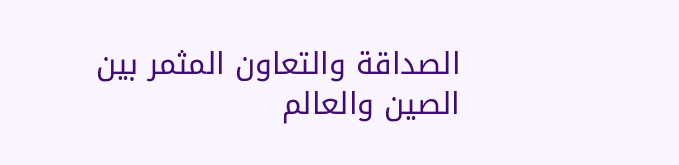الصداقة والتعاون المثمر بين الصين والعالم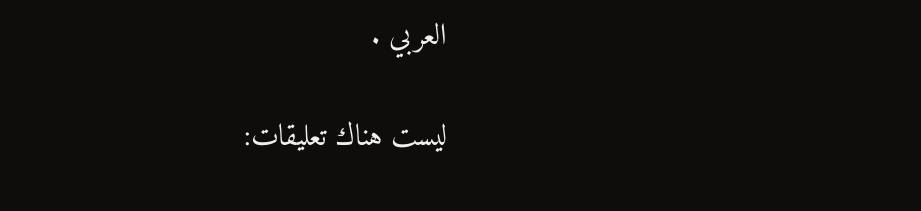العربي .

ليست هناك تعليقات: